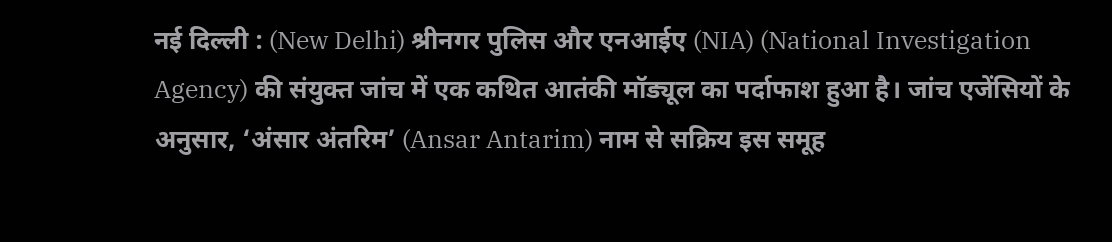नई दिल्ली : (New Delhi) श्रीनगर पुलिस और एनआईए (NIA) (National Investigation Agency) की संयुक्त जांच में एक कथित आतंकी मॉड्यूल का पर्दाफाश हुआ है। जांच एजेंसियों के अनुसार, ‘अंसार अंतरिम’ (Ansar Antarim) नाम से सक्रिय इस समूह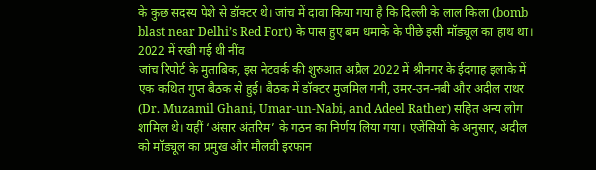के कुछ सदस्य पेशे से डॉक्टर थे। जांच में दावा किया गया है कि दिल्ली के लाल किला (bomb blast near Delhi’s Red Fort) के पास हुए बम धमाके के पीछे इसी मॉड्यूल का हाथ था।
2022 में रखी गई थी नींव
जांच रिपोर्ट के मुताबिक, इस नेटवर्क की शुरुआत अप्रैल 2022 में श्रीनगर के ईदगाह इलाके में एक कथित गुप्त बैठक से हुई। बैठक में डॉक्टर मुजमिल गनी, उमर-उन-नबी और अदील राथर (Dr. Muzamil Ghani, Umar-un-Nabi, and Adeel Rather) सहित अन्य लोग शामिल थे। यहीं ‘अंसार अंतरिम’ के गठन का निर्णय लिया गया। एजेंसियों के अनुसार, अदील को मॉड्यूल का प्रमुख और मौलवी इरफान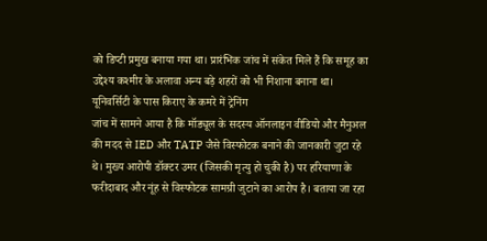को डिप्टी प्रमुख बनाया गया था। प्रारंभिक जांच में संकेत मिले हैं कि समूह का उद्देश्य कश्मीर के अलावा अन्य बड़े शहरों को भी निशाना बनाना था।
यूनिवर्सिटी के पास किराए के कमरे में ट्रेनिंग
जांच में सामने आया है कि मॉड्यूल के सदस्य ऑनलाइन वीडियो और मैनुअल की मदद से IED और TATP जैसे विस्फोटक बनाने की जानकारी जुटा रहे थे। मुख्य आरोपी डॉक्टर उमर (जिसकी मृत्यु हो चुकी है) पर हरियाणा के फरीदाबाद और नूंह से विस्फोटक सामग्री जुटाने का आरोप है। बताया जा रहा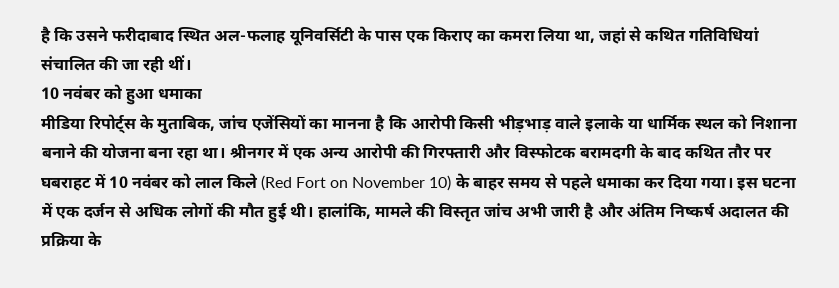है कि उसने फरीदाबाद स्थित अल-फलाह यूनिवर्सिटी के पास एक किराए का कमरा लिया था, जहां से कथित गतिविधियां संचालित की जा रही थीं।
10 नवंबर को हुआ धमाका
मीडिया रिपोर्ट्स के मुताबिक, जांच एजेंसियों का मानना है कि आरोपी किसी भीड़भाड़ वाले इलाके या धार्मिक स्थल को निशाना बनाने की योजना बना रहा था। श्रीनगर में एक अन्य आरोपी की गिरफ्तारी और विस्फोटक बरामदगी के बाद कथित तौर पर घबराहट में 10 नवंबर को लाल किले (Red Fort on November 10) के बाहर समय से पहले धमाका कर दिया गया। इस घटना में एक दर्जन से अधिक लोगों की मौत हुई थी। हालांकि, मामले की विस्तृत जांच अभी जारी है और अंतिम निष्कर्ष अदालत की प्रक्रिया के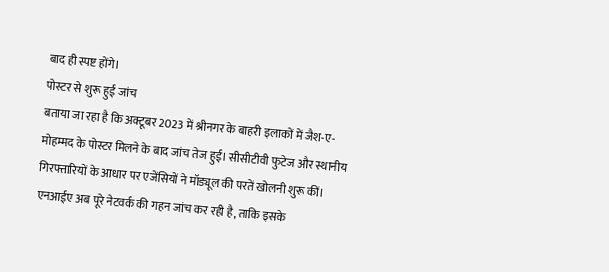बाद ही स्पष्ट होंगे।
पोस्टर से शुरू हुई जांच
बताया जा रहा है कि अक्टूबर 2023 में श्रीनगर के बाहरी इलाकों में जैश-ए-मोहम्मद के पोस्टर मिलने के बाद जांच तेज हुई। सीसीटीवी फुटेज और स्थानीय गिरफ्तारियों के आधार पर एजेंसियों ने मॉड्यूल की परतें खोलनी शुरू कीं। एनआईए अब पूरे नेटवर्क की गहन जांच कर रही है, ताकि इसके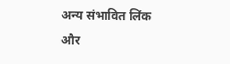अन्य संभावित लिंक और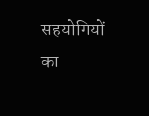सहयोगियों का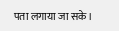पता लगाया जा सके।